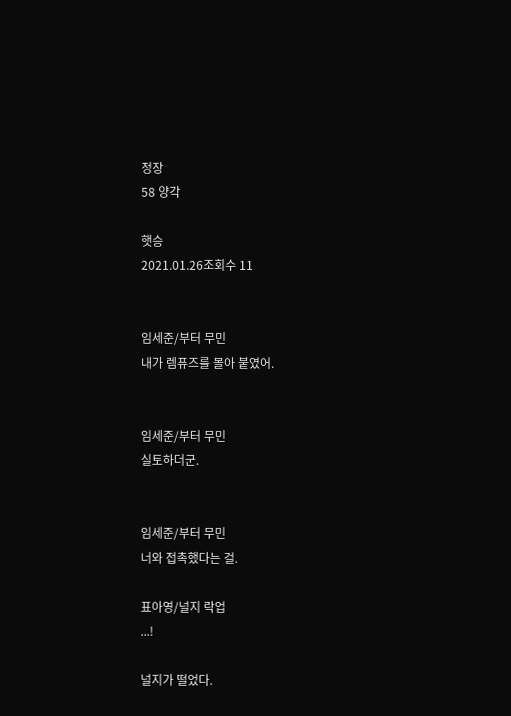정장
58 양각

햇승
2021.01.26조회수 11


임세준/부터 무민
내가 렘퓨즈를 몰아 붙였어.


임세준/부터 무민
실토하더군.


임세준/부터 무민
너와 접촉했다는 걸.

표아영/널지 락업
...!

널지가 떨었다.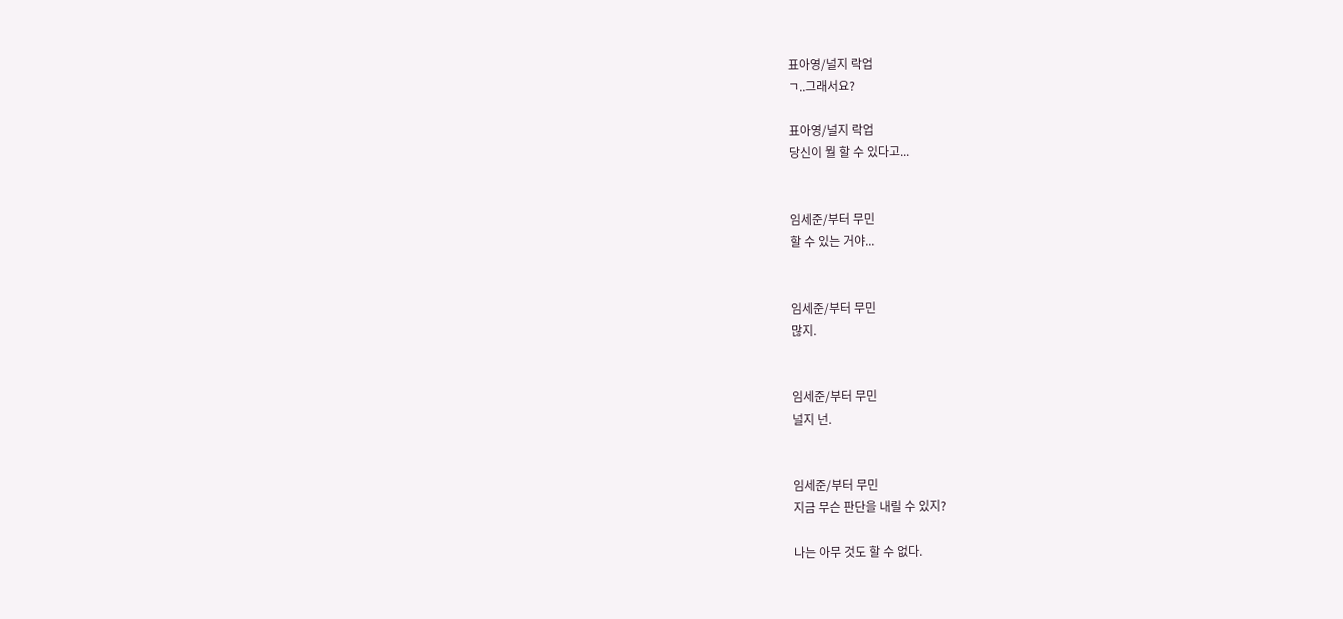표아영/널지 락업
ㄱ..그래서요?

표아영/널지 락업
당신이 뭘 할 수 있다고...


임세준/부터 무민
할 수 있는 거야...


임세준/부터 무민
많지.


임세준/부터 무민
널지 넌.


임세준/부터 무민
지금 무슨 판단을 내릴 수 있지?

나는 아무 것도 할 수 없다.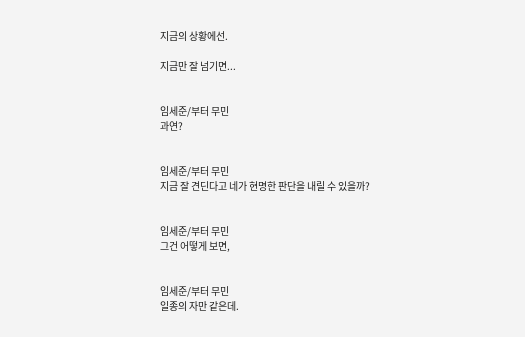지금의 상황에선.

지금만 잘 넘기면...


임세준/부터 무민
과연?


임세준/부터 무민
지금 잘 견딘다고 네가 현명한 판단을 내릴 수 있을까?


임세준/부터 무민
그건 어떻게 보면,


임세준/부터 무민
일종의 자만 같은데.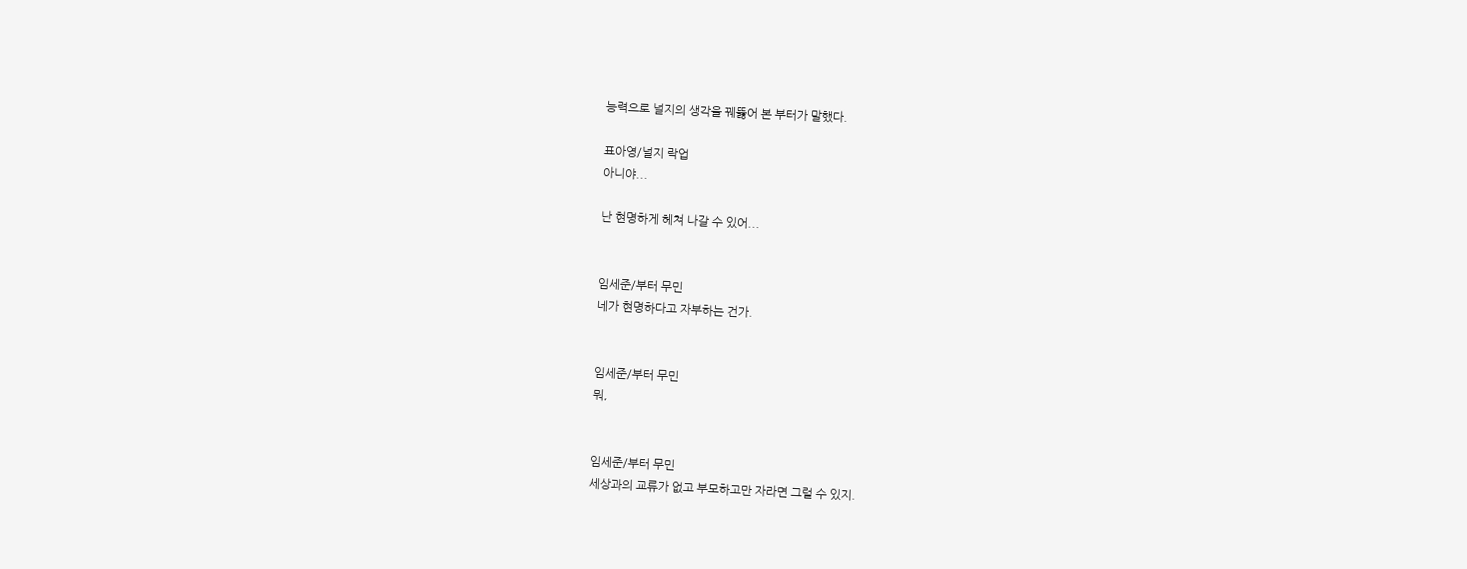능력으로 널지의 생각을 꿰뚫어 본 부터가 말했다.

표아영/널지 락업
아니야...

난 현명하게 헤쳐 나갈 수 있어...


임세준/부터 무민
네가 현명하다고 자부하는 건가.


임세준/부터 무민
뭐,


임세준/부터 무민
세상과의 교류가 없고 부모하고만 자라면 그럴 수 있지.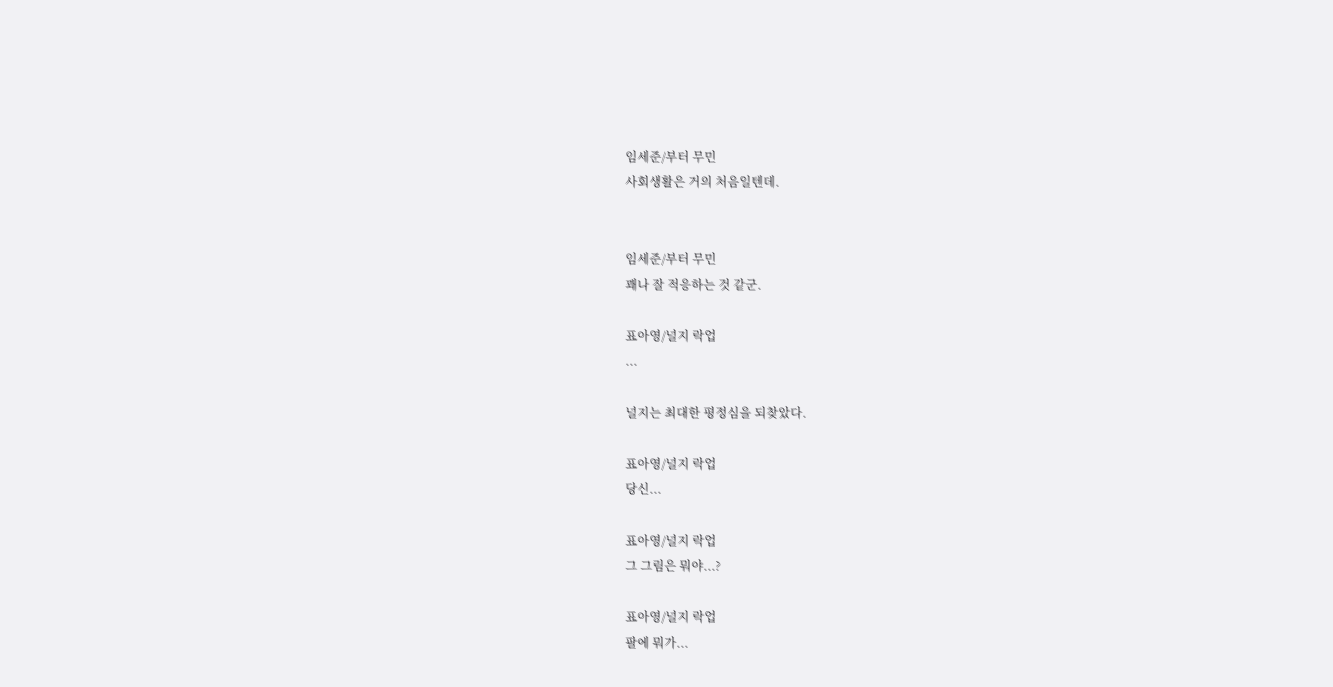임세준/부터 무민
사회생활은 거의 처음일텐데.


임세준/부터 무민
꽤나 잘 적응하는 것 같군.

표아영/널지 락업
...

널지는 최대한 평정심을 되찾았다.

표아영/널지 락업
당신...

표아영/널지 락업
그 그림은 뭐야...?

표아영/널지 락업
팔에 뭐가...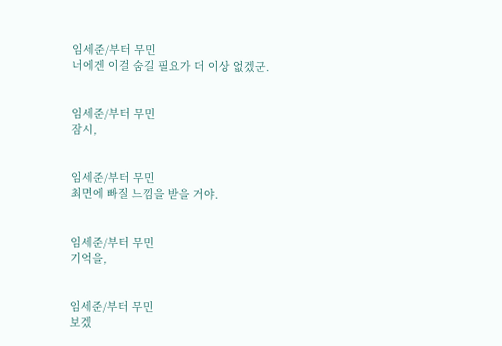임세준/부터 무민
너에겐 이걸 숨길 필요가 더 이상 없겠군.


임세준/부터 무민
잠시,


임세준/부터 무민
최면에 빠질 느낌을 받을 거야.


임세준/부터 무민
기억을,


임세준/부터 무민
보겠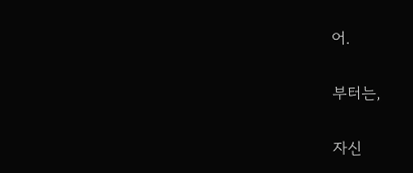어.

부터는,

자신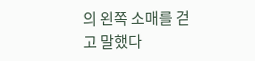의 왼쪽 소매를 걷고 말했다